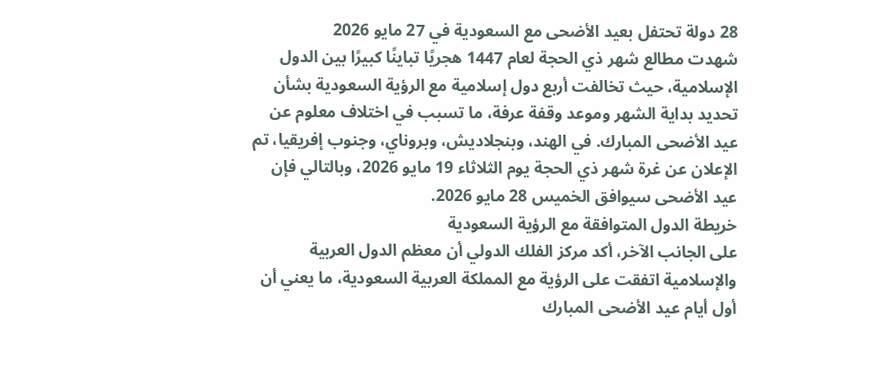28 دولة تحتفل بعيد الأضحى مع السعودية في 27 مايو 2026
شهدت مطالع شهر ذي الحجة لعام 1447 هجريًا تباينًا كبيرًا بين الدول الإسلامية، حيث تخالفت أربع دول إسلامية مع الرؤية السعودية بشأن تحديد بداية الشهر وموعد وقفة عرفة، ما تسبب في اختلاف معلوم عن عيد الأضحى المبارك. في الهند، وبنجلاديش، وبروناي، وجنوب إفريقيا، تم الإعلان عن غرة شهر ذي الحجة يوم الثلاثاء 19 مايو 2026، وبالتالي فإن عيد الأضحى سيوافق الخميس 28 مايو 2026.
خريطة الدول المتوافقة مع الرؤية السعودية
على الجانب الآخر، أكد مركز الفلك الدولي أن معظم الدول العربية والإسلامية اتفقت على الرؤية مع المملكة العربية السعودية، ما يعني أن أول أيام عيد الأضحى المبارك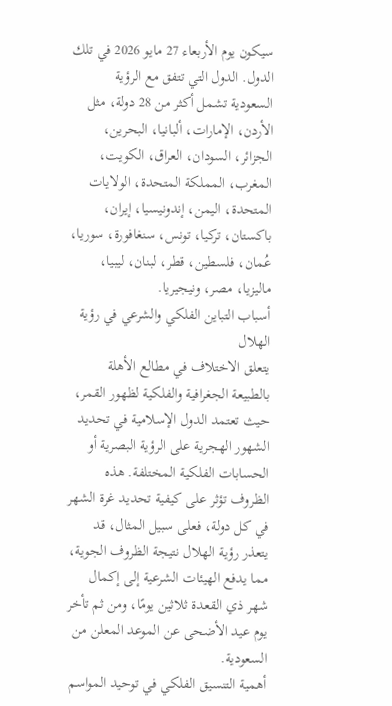سيكون يوم الأربعاء 27 مايو 2026 في تلك الدول. الدول التي تتفق مع الرؤية السعودية تشمل أكثر من 28 دولة، مثل الأردن، الإمارات، ألبانيا، البحرين، الجزائر، السودان، العراق، الكويت، المغرب، المملكة المتحدة، الولايات المتحدة، اليمن، إندونيسيا، إيران، باكستان، تركيا، تونس، سنغافورة، سوريا، عُمان، فلسطين، قطر، لبنان، ليبيا، ماليزيا، مصر، ونيجيريا.
أسباب التباين الفلكي والشرعي في رؤية الهلال
يتعلق الاختلاف في مطالع الأهلة بالطبيعة الجغرافية والفلكية لظهور القمر، حيث تعتمد الدول الإسلامية في تحديد الشهور الهجرية على الرؤية البصرية أو الحسابات الفلكية المختلفة. هذه الظروف تؤثر على كيفية تحديد غرة الشهر في كل دولة، فعلى سبيل المثال، قد يتعذر رؤية الهلال نتيجة الظروف الجوية، مما يدفع الهيئات الشرعية إلى إكمال شهر ذي القعدة ثلاثين يومًا، ومن ثم تأخر يوم عيد الأضحى عن الموعد المعلن من السعودية.
أهمية التنسيق الفلكي في توحيد المواسم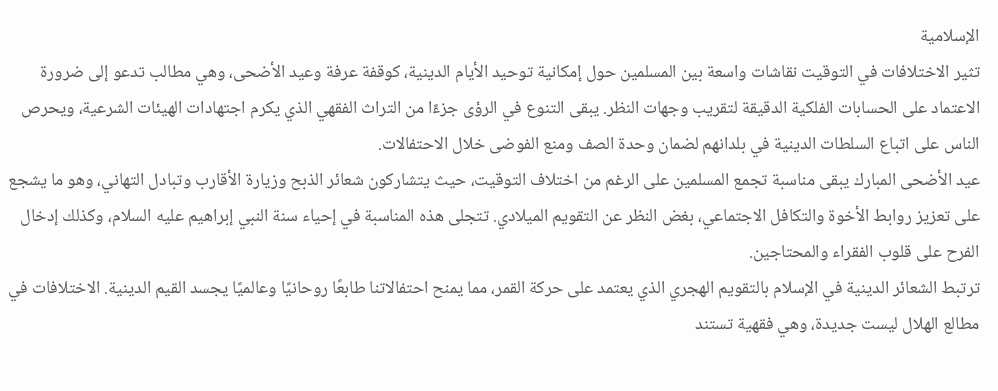الإسلامية
تثير الاختلافات في التوقيت نقاشات واسعة بين المسلمين حول إمكانية توحيد الأيام الدينية، كوقفة عرفة وعيد الأضحى، وهي مطالب تدعو إلى ضرورة الاعتماد على الحسابات الفلكية الدقيقة لتقريب وجهات النظر. يبقى التنوع في الرؤى جزءًا من التراث الفقهي الذي يكرم اجتهادات الهيئات الشرعية، ويحرص الناس على اتباع السلطات الدينية في بلدانهم لضمان وحدة الصف ومنع الفوضى خلال الاحتفالات.
عيد الأضحى المبارك يبقى مناسبة تجمع المسلمين على الرغم من اختلاف التوقيت، حيث يتشاركون شعائر الذبح وزيارة الأقارب وتبادل التهاني، وهو ما يشجع على تعزيز روابط الأخوة والتكافل الاجتماعي، بغض النظر عن التقويم الميلادي. تتجلى هذه المناسبة في إحياء سنة النبي إبراهيم عليه السلام، وكذلك إدخال الفرح على قلوب الفقراء والمحتاجين.
ترتبط الشعائر الدينية في الإسلام بالتقويم الهجري الذي يعتمد على حركة القمر، مما يمنح احتفالاتنا طابعًا روحانيًا وعالميًا يجسد القيم الدينية. الاختلافات في مطالع الهلال ليست جديدة، وهي فقهية تستند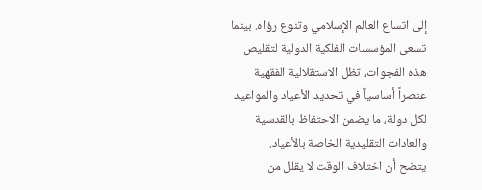إلى اتساع العالم الإسلامي وتنوع رؤاه. بينما تسعى المؤسسات الفلكية الدولية لتقليص هذه الفجوات، تظل الاستقلالية الفقهية عنصراً أساسياً في تحديد الأعياد والمواعيد لكل دولة، ما يضمن الاحتفاظ بالقدسية والعادات التقليدية الخاصة بالأعياد.
يتضح أن اختلاف الوقت لا يقلل من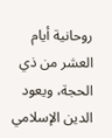روحانية أيام العشر من ذي الحجة، ويعود الدين الإسلامي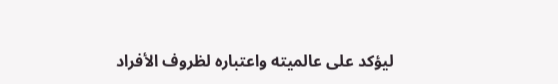ليؤكد على عالميته واعتباره لظروف الأفراد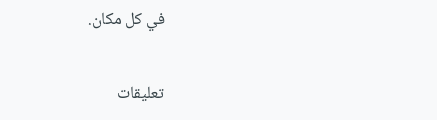في كل مكان.

تعليقات